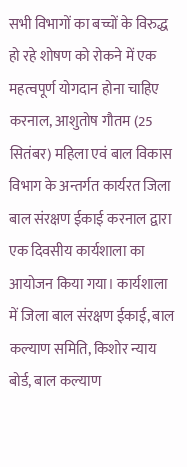सभी विभागों का बच्चों के विरुद्ध हो रहे शोषण को रोकने में एक महत्वपूर्ण योगदान होना चाहिए
करनाल, आशुतोष गौतम (25 सितंबर) महिला एवं बाल विकास विभाग के अन्तर्गत कार्यरत जिला बाल संरक्षण ईकाई करनाल द्वारा एक दिवसीय कार्यशाला का आयोजन किया गया। कार्यशाला में जिला बाल संरक्षण ईकाई, बाल कल्याण समिति, किशोर न्याय बोर्ड, बाल कल्याण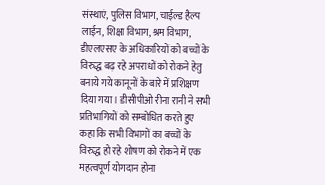संस्थाएं, पुलिस विभाग, चाईल्ड हैल्प लाईन, शिक्षा विभाग, श्रम विभाग, डीएलएसए के अधिकारियों को बच्चों के विरुद्ध बढ़ रहे अपराधों को रोकने हेतु बनाये गये कानूनों के बारे में प्रशिक्षण दिया गया। डीसीपीओ रीना रानी ने सभी प्रतिभागियों को सम्बोधित करते हुए कहा कि सभी विभागों का बच्चों के विरुद्ध हो रहे शोषण को रोकने में एक महत्वपूर्ण योगदान होना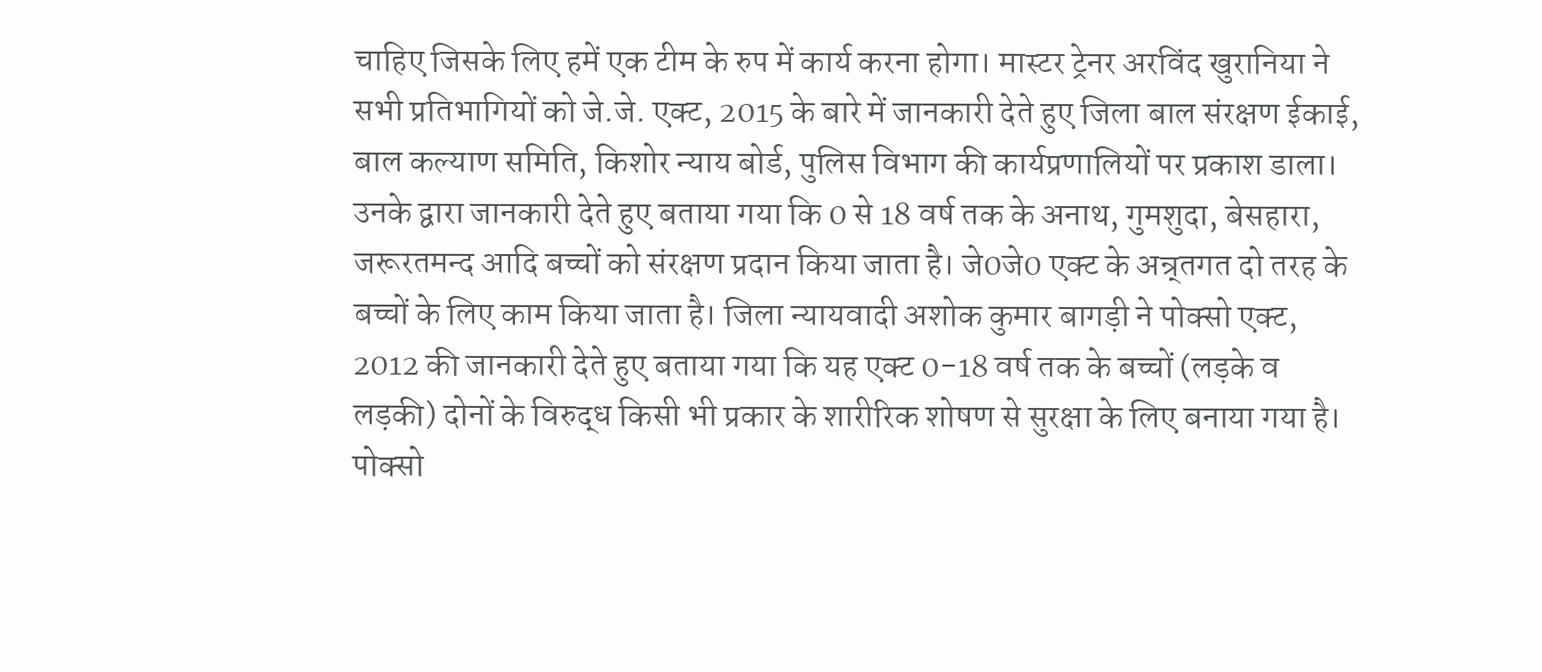चाहिए जिसके लिए हमें एक टीम के रुप में कार्य करना होगा। मास्टर ट्रेनर अरविंद खुरानिया ने सभी प्रतिभागियों को जे.जे. एक्ट, 2015 के बारे में जानकारी देते हुए जिला बाल संरक्षण ईकाई, बाल कल्याण समिति, किशोर न्याय बोर्ड, पुलिस विभाग की कार्यप्रणालियों पर प्रकाश डाला। उनके द्वारा जानकारी देते हुए बताया गया कि 0 से 18 वर्ष तक के अनाथ, गुमशुदा, बेसहारा, जरूरतमन्द आदि बच्चों को संरक्षण प्रदान किया जाता है। जे0जे0 एक्ट के अन्र्तगत दो तरह के बच्चों के लिए काम किया जाता है। जिला न्यायवादी अशोक कुमार बागड़ी ने पोक्सो एक्ट, 2012 की जानकारी देते हुए बताया गया कि यह एक्ट 0-18 वर्ष तक के बच्चों (लड़के व लड़की) दोनों के विरुद्ध किसी भी प्रकार के शारीरिक शोषण से सुरक्षा के लिए बनाया गया है। पोक्सो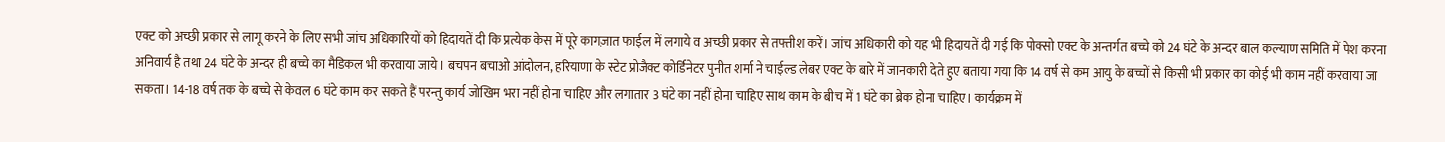एक्ट को अच्छी प्रकार से लागू करने के लिए सभी जांच अधिकारियों को हिदायतें दी कि प्रत्येक केस में पूरे कागज़ात फाईल में लगाये व अच्छी प्रकार से तफ्तीश करें। जांच अधिकारी को यह भी हिदायतें दी गई कि पोक्सो एक्ट के अन्तर्गत बच्चे को 24 घंटे के अन्दर बाल कल्याण समिति में पेश करना अनिवार्य है तथा 24 घंटे के अन्दर ही बच्चे का मैडिकल भी करवाया जाये। बचपन बचाओ आंदोलन, हरियाणा के स्टेट प्रोजैक्ट कोर्डिनेटर पुनीत शर्मा ने चाईल्ड लेबर एक्ट के बारे में जानकारी देते हुए बताया गया कि 14 वर्ष से कम आयु के बच्चों से किसी भी प्रकार का कोई भी काम नहीं करवाया जा सकता। 14-18 वर्ष तक के बच्चे से केवल 6 घंटे काम कर सकते हैं परन्तु कार्य जोखिम भरा नहीं होना चाहिए और लगातार 3 घंटे का नहीं होना चाहिए साथ काम के बीच में 1 घंटे का ब्रेक होना चाहिए। कार्यक्रम में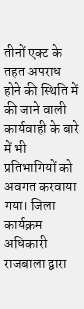तीनों एक्ट के तहत अपराध होने की स्थिति में की जाने वाली कार्यवाही के बारे में भी प्रतिभागियों को अवगत करवाया गया। जिला कार्यक्रम अधिकारी राजबाला द्वारा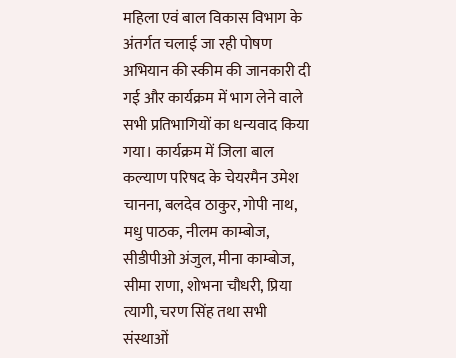महिला एवं बाल विकास विभाग के अंतर्गत चलाई जा रही पोषण अभियान की स्कीम की जानकारी दी गई और कार्यक्रम में भाग लेने वाले सभी प्रतिभागियों का धन्यवाद किया गया। कार्यक्रम में जिला बाल कल्याण परिषद के चेयरमैन उमेश चानना, बलदेव ठाकुर, गोपी नाथ, मधु पाठक, नीलम काम्बोज, सीडीपीओ अंजुल, मीना काम्बोज, सीमा राणा, शोभना चौधरी, प्रिया त्यागी, चरण सिंह तथा सभी संस्थाओं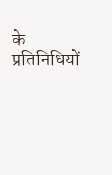के प्रतिनिधियों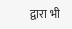द्वारा भी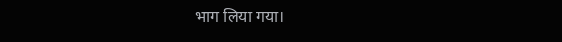भाग लिया गया।